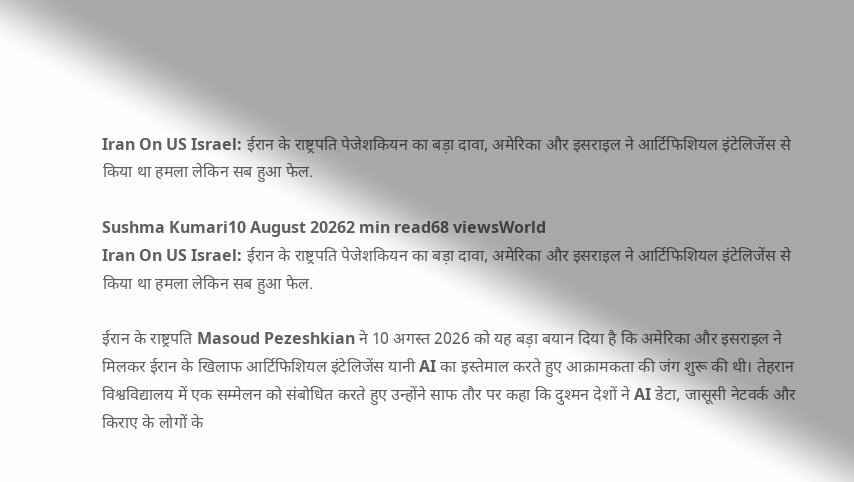Iran On US Israel: ईरान के राष्ट्रपति पेजेशकियन का बड़ा दावा, अमेरिका और इसराइल ने आर्टिफिशियल इंटेलिजेंस से किया था हमला लेकिन सब हुआ फेल.

Sushma Kumari10 August 20262 min read68 viewsWorld
Iran On US Israel: ईरान के राष्ट्रपति पेजेशकियन का बड़ा दावा, अमेरिका और इसराइल ने आर्टिफिशियल इंटेलिजेंस से किया था हमला लेकिन सब हुआ फेल.

ईरान के राष्ट्रपति Masoud Pezeshkian ने 10 अगस्त 2026 को यह बड़ा बयान दिया है कि अमेरिका और इसराइल ने मिलकर ईरान के खिलाफ आर्टिफिशियल इंटेलिजेंस यानी AI का इस्तेमाल करते हुए आक्रामकता की जंग शुरू की थी। तेहरान विश्वविद्यालय में एक सम्मेलन को संबोधित करते हुए उन्होंने साफ तौर पर कहा कि दुश्मन देशों ने AI डेटा, जासूसी नेटवर्क और किराए के लोगों के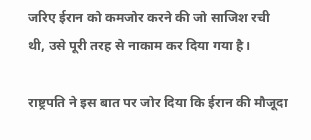जरिए ईरान को कमजोर करने की जो साजिश रची थी, उसे पूरी तरह से नाकाम कर दिया गया है।

राष्ट्रपति ने इस बात पर जोर दिया कि ईरान की मौजूदा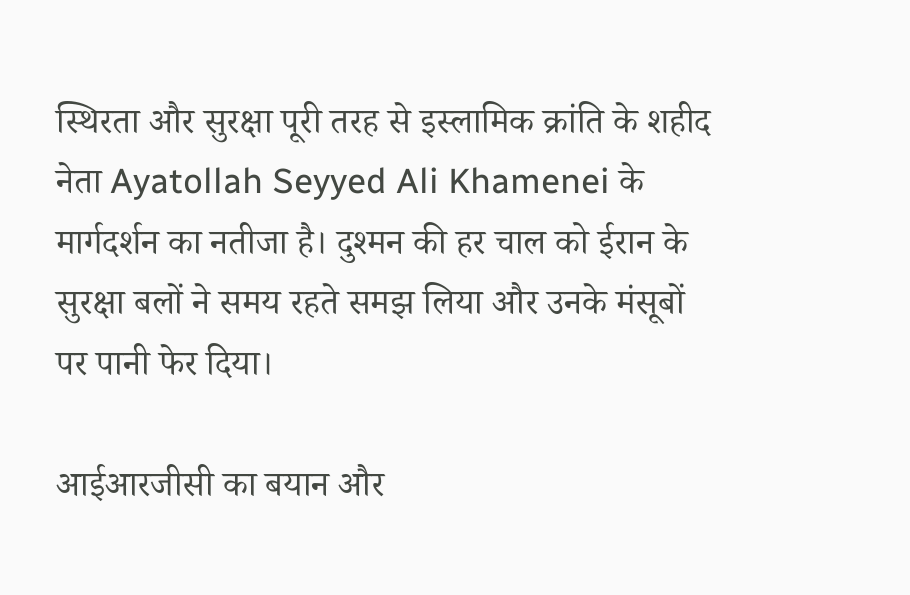स्थिरता और सुरक्षा पूरी तरह से इस्लामिक क्रांति के शहीद नेता Ayatollah Seyyed Ali Khamenei के मार्गदर्शन का नतीजा है। दुश्मन की हर चाल को ईरान के सुरक्षा बलों ने समय रहते समझ लिया और उनके मंसूबों पर पानी फेर दिया।

आईआरजीसी का बयान और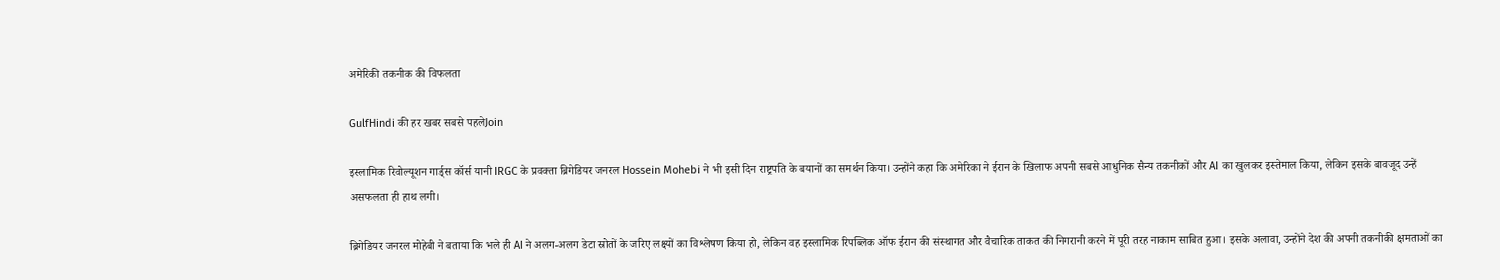अमेरिकी तकनीक की विफलता

GulfHindi की हर खबर सबसे पहलेJoin

इस्लामिक रिवोल्यूशन गार्ड्स कॉर्स यानी IRGC के प्रवक्ता ब्रिगेडियर जनरल Hossein Mohebi ने भी इसी दिन राष्ट्रपति के बयानों का समर्थन किया। उन्होंने कहा कि अमेरिका ने ईरान के खिलाफ अपनी सबसे आधुनिक सैन्य तकनीकों और AI का खुलकर इस्तेमाल किया, लेकिन इसके बावजूद उन्हें असफलता ही हाथ लगी।

ब्रिगेडियर जनरल मोहेबी ने बताया कि भले ही AI ने अलग-अलग डेटा स्रोतों के जरिए लक्ष्यों का विश्लेषण किया हो, लेकिन वह इस्लामिक रिपब्लिक ऑफ ईरान की संस्थागत और वैचारिक ताकत की निगरानी करने में पूरी तरह नाकाम साबित हुआ। इसके अलावा, उन्होंने देश की अपनी तकनीकी क्षमताओं का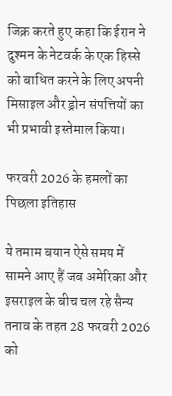जिक्र करते हुए कहा कि ईरान ने दुश्मन के नेटवर्क के एक हिस्से को बाधित करने के लिए अपनी मिसाइल और ड्रोन संपत्तियों का भी प्रभावी इस्तेमाल किया।

फरवरी 2026 के हमलों का पिछला इतिहास

ये तमाम बयान ऐसे समय में सामने आए हैं जब अमेरिका और इसराइल के बीच चल रहे सैन्य तनाव के तहत 28 फरवरी 2026 को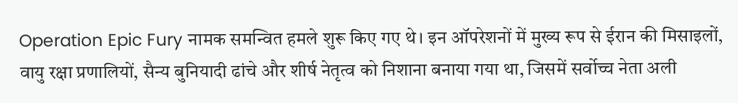Operation Epic Fury नामक समन्वित हमले शुरू किए गए थे। इन ऑपरेशनों में मुख्य रूप से ईरान की मिसाइलों, वायु रक्षा प्रणालियों, सैन्य बुनियादी ढांचे और शीर्ष नेतृत्व को निशाना बनाया गया था, जिसमें सर्वोच्च नेता अली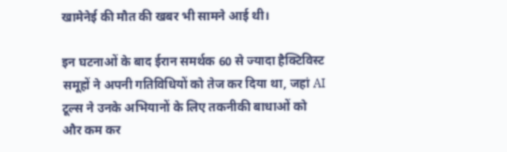खामेनेई की मौत की खबर भी सामने आई थी।

इन घटनाओं के बाद ईरान समर्थक 60 से ज्यादा हैक्टिविस्ट समूहों ने अपनी गतिविधियों को तेज कर दिया था, जहां AI टूल्स ने उनके अभियानों के लिए तकनीकी बाधाओं को और कम कर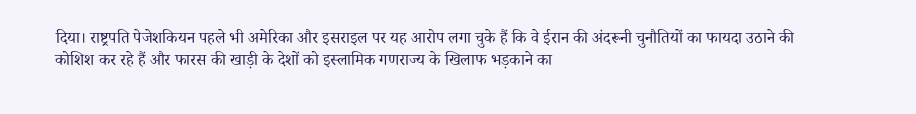दिया। राष्ट्रपति पेजेशकियन पहले भी अमेरिका और इसराइल पर यह आरोप लगा चुके हैं कि वे ईरान की अंदरूनी चुनौतियों का फायदा उठाने की कोशिश कर रहे हैं और फारस की खाड़ी के देशों को इस्लामिक गणराज्य के खिलाफ भड़काने का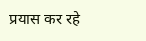प्रयास कर रहे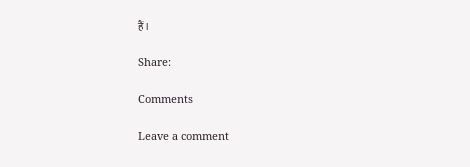हैं।

Share:

Comments

Leave a comment